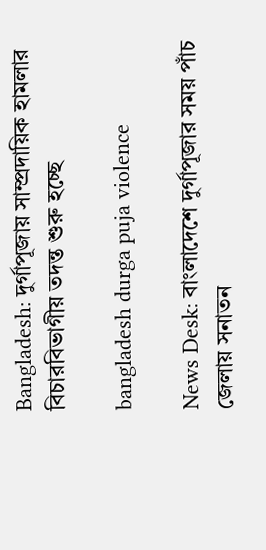Bangladesh: দুর্গাপূজায় সাম্প্রদায়িক হামলার বিচারবিভাগীয় তদন্ত শুরু হচ্ছে

bangladesh durga puja violence

News Desk: বাংলাদেশে দুর্গাপূজার সময় পাঁচ জেলায় সনাতন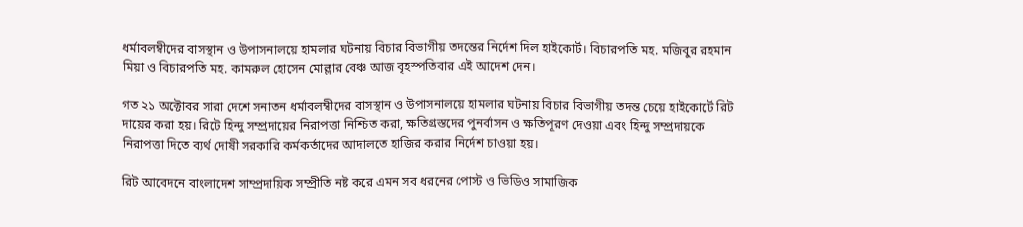ধর্মাবলম্বীদের বাসস্থান ও উপাসনালয়ে হামলার ঘটনায় বিচার বিভাগীয় তদন্তের নির্দেশ দিল হাইকোর্ট। বিচারপতি মহ. মজিবুর রহমান মিয়া ও বিচারপতি মহ. কামরুল হোসেন মোল্লার বেঞ্চ আজ বৃহস্পতিবার এই আদেশ দেন।

গত ২১ অক্টোবর সারা দেশে সনাতন ধর্মাবলম্বীদের বাসস্থান ও উপাসনালয়ে হামলার ঘটনায় বিচার বিভাগীয় তদন্ত চেয়ে হাইকোর্টে রিট দায়ের করা হয়। রিটে হিন্দু সম্প্রদায়ের নিরাপত্তা নিশ্চিত করা, ক্ষতিগ্রস্তদের পুনর্বাসন ও ক্ষতিপূরণ দেওয়া এবং হিন্দু সম্প্রদায়কে নিরাপত্তা দিতে ব্যর্থ দোষী সরকারি কর্মকর্তাদের আদালতে হাজির করার নির্দেশ চাওয়া হয়।

রিট আবেদনে বাংলাদেশ সাম্প্রদায়িক সম্প্রীতি নষ্ট করে এমন সব ধরনের পোস্ট ও ভিডিও সামাজিক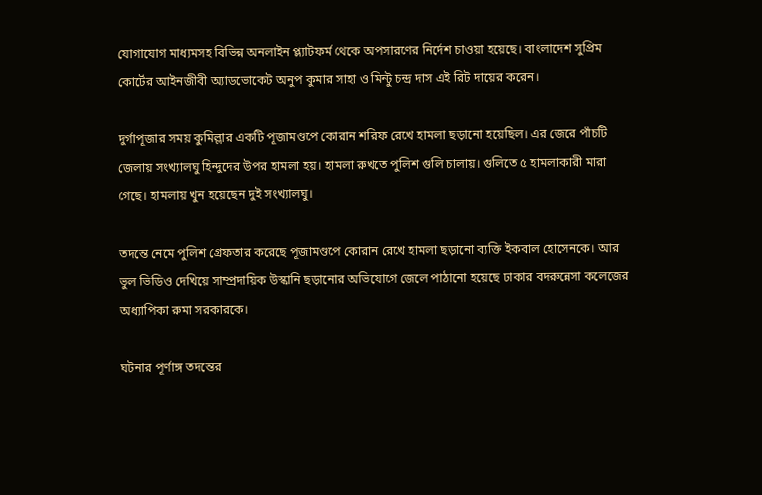যোগাযোগ মাধ্যমসহ বিভিন্ন অনলাইন প্ল্যাটফর্ম থেকে অপসারণের নির্দেশ চাওয়া হয়েছে। বাংলাদেশ সুপ্রিম কোর্টের আইনজীবী অ্যাডভোকেট অনুপ কুমার সাহা ও মিন্টু চন্দ্র দাস এই রিট দায়ের করেন।

দুর্গাপূজার সময় কুমিল্লার একটি পূজামণ্ডপে কোরান শরিফ রেখে হামলা ছড়ানো হয়েছিল। এর জেরে পাঁচটি জেলায় সংখ্যালঘু হিন্দুদের উপর হামলা হয়। হামলা রুখতে পুলিশ গুলি চালায়। গুলিতে ৫ হামলাকারী মারা গেছে। হামলায় খুন হয়েছেন দুই সংখ্যালঘু।

তদন্তে নেমে পুলিশ গ্রেফতার করেছে পূজামণ্ডপে কোরান রেখে হামলা ছড়ানো ব্যক্তি ইকবাল হোসেনকে। আর ভুল ভিডিও দেখিয়ে সাম্প্রদায়িক উস্কানি ছড়ানোর অভিযোগে জেলে পাঠানো হয়েছে ঢাকার বদরুন্নেসা কলেজের অধ্যাপিকা রুমা সরকারকে।

ঘটনার পূর্ণাঙ্গ তদন্তের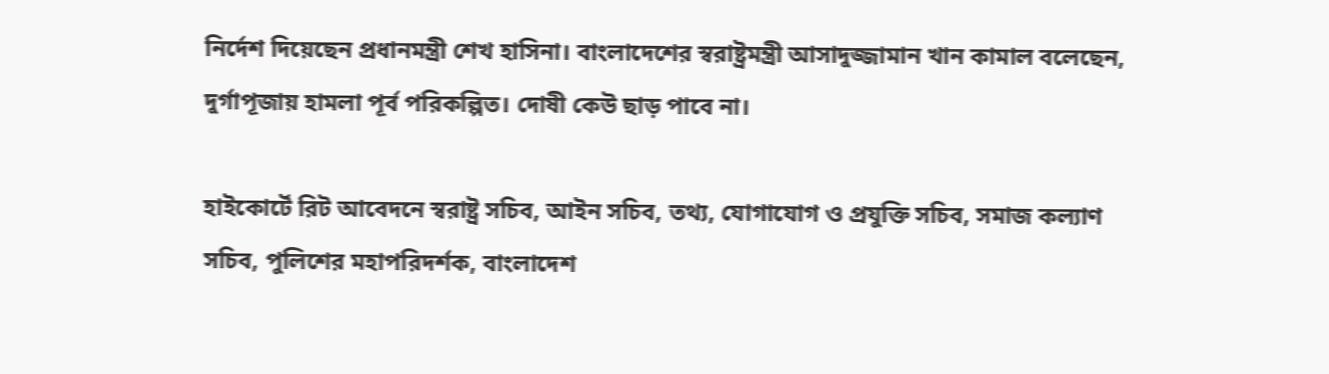নির্দেশ দিয়েছেন প্রধানমন্ত্রী শেখ হাসিনা। বাংলাদেশের স্বরাষ্ট্রমন্ত্রী আসাদুজ্জামান খান কামাল বলেছেন, দুর্গাপূজায় হামলা পূর্ব পরিকল্পিত। দোষী কেউ ছাড় পাবে না।

হাইকোর্টে রিট আবেদনে স্বরাষ্ট্র সচিব, আইন সচিব, তথ্য, যোগাযোগ ও প্রযুক্তি সচিব, সমাজ কল্যাণ সচিব, পুলিশের মহাপরিদর্শক, বাংলাদেশ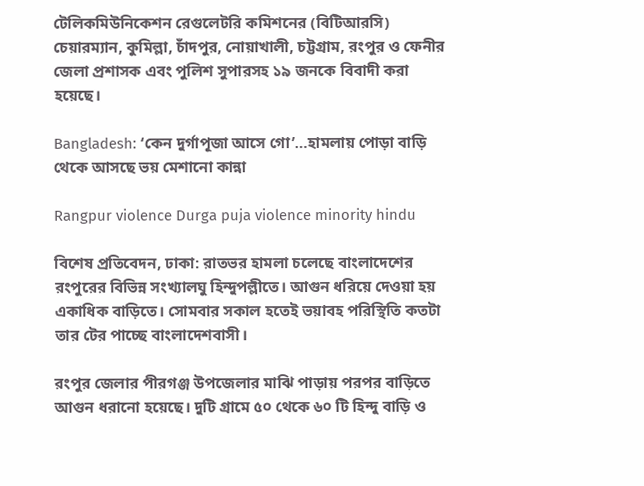টেলিকমিউনিকেশন রেগুলেটরি কমিশনের (বিটিআরসি) চেয়ারম্যান, কুমিল্লা, চাঁদপুর, নোয়াখালী, চট্টগ্রাম, রংপুর ও ফেনীর জেলা প্রশাসক এবং পুলিশ সুপারসহ ১৯ জনকে বিবাদী করা হয়েছে।

Bangladesh: ‘কেন দুর্গাপূজা আসে গো’…হামলায় পোড়া বাড়ি থেকে আসছে ভয় মেশানো কান্না

Rangpur violence Durga puja violence minority hindu

বিশেষ প্রতিবেদন, ঢাকা: রাতভর হামলা চলেছে বাংলাদেশের রংপুরের বিভিন্ন সংখ্যালঘু হিন্দুপল্লীতে। আগুন ধরিয়ে দেওয়া হয় একাধিক বাড়িতে। সোমবার সকাল হতেই ভয়াবহ পরিস্থিতি কতটা তার টের পাচ্ছে বাংলাদেশবাসী।

রংপুর জেলার পীরগঞ্জ উপজেলার মাঝি পাড়ায় পরপর বাড়িতে আগুন ধরানো হয়েছে। দুটি গ্রামে ৫০ থেকে ৬০ টি হিন্দু বাড়ি ও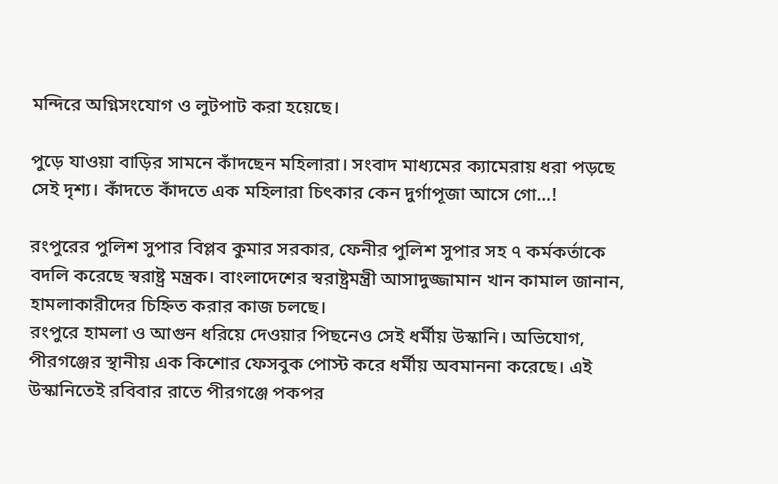মন্দিরে অগ্নিসংযোগ ও লুটপাট করা হয়েছে।

পুড়ে যাওয়া বাড়ির সামনে কাঁদছেন মহিলারা। সংবাদ মাধ্যমের ক্যামেরায় ধরা পড়ছে সেই দৃশ্য। কাঁদতে কাঁদতে এক মহিলারা চিৎকার কেন দুর্গাপূজা আসে গো…!

রংপুরের পুলিশ সুপার বিপ্লব কুমার সরকার, ফেনীর পুলিশ সুপার সহ ৭ কর্মকর্তাকে বদলি করেছে স্বরাষ্ট্র মন্ত্রক। বাংলাদেশের স্বরাষ্ট্রমন্ত্রী আসাদুজ্জামান খান কামাল জানান, হামলাকারীদের চিহ্নিত করার কাজ চলছে।
রংপুরে হামলা ও আগুন ধরিয়ে দেওয়ার পিছনেও সেই ধর্মীয় উস্কানি। অভিযোগ, পীরগঞ্জের স্থানীয় এক কিশোর ফেসবুক পোস্ট করে ধর্মীয় অবমাননা করেছে। এই উস্কানিতেই রবিবার রাতে পীরগঞ্জে পকপর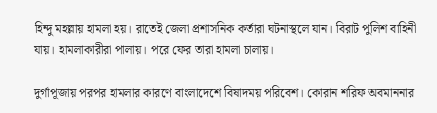হিন্দু মহল্লায় হামলা হয়। রাতেই জেলা প্রশাসনিক কর্তারা ঘটনাস্থলে যান। বিরাট পুলিশ বাহিনী যায়। হামলাকারীরা পালায়। পরে ফের তারা হামলা চালায়।

দুর্গাপূজায় পরপর হামলার কারণে বাংলাদেশে বিষাদময় পরিবেশ। কোরান শরিফ অবমাননার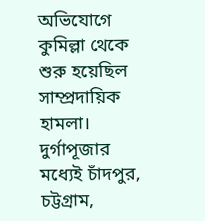অভিযোগে কুমিল্লা থেকে শুরু হয়েছিল সাম্প্রদায়িক হামলা। দুর্গাপূজার মধ্যেই চাঁদপুর, চট্টগ্রাম,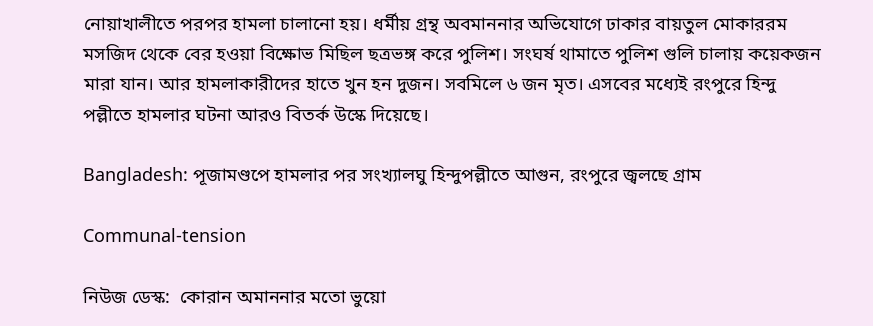নোয়াখালীতে পরপর হামলা চালানো হয়। ধর্মীয় গ্রন্থ অবমাননার অভিযোগে ঢাকার বায়তুল মোকাররম মসজিদ থেকে বের হওয়া বিক্ষোভ মিছিল ছত্রভঙ্গ করে পুলিশ। সংঘর্ষ থামাতে পুলিশ গুলি চালায় কয়েকজন মারা যান। আর হামলাকারীদের হাতে খুন হন দুজন। সবমিলে ৬ জন মৃত। এসবের মধ্যেই রংপুরে হিন্দু পল্লীতে হামলার ঘটনা আরও বিতর্ক উস্কে দিয়েছে।

Bangladesh: পূজামণ্ডপে হামলার পর সংখ্যালঘু হিন্দুপল্লীতে আগুন, রংপুরে জ্বলছে গ্রাম

Communal-tension

নিউজ ডেস্ক:  কোরান অমাননার মতো ভুয়ো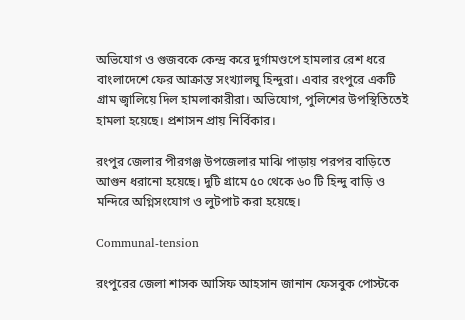অভিযোগ ও গুজবকে কেন্দ্র করে দুর্গামণ্ডপে হামলার রেশ ধরে বাংলাদেশে ফের আক্রান্ত সংখ্যালঘু হিন্দুরা। এবার রংপুরে একটি গ্রাম জ্বালিয়ে দিল হামলাকারীরা। অভিযোগ, পুলিশের উপস্থিতিতেই হামলা হয়েছে। প্রশাসন প্রায় নির্বিকার।

রংপুর জেলার পীরগঞ্জ উপজেলার মাঝি পাড়ায় পরপর বাড়িতে আগুন ধরানো হয়েছে। দুটি গ্রামে ৫০ থেকে ৬০ টি হিন্দু বাড়ি ও মন্দিরে অগ্নিসংযোগ ও লুটপাট করা হয়েছে।

Communal-tension

রংপুরের জেলা শাসক আসিফ আহসান জানান ফেসবুক পোস্টকে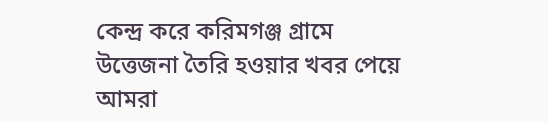কেন্দ্র করে করিমগঞ্জ গ্রামে উত্তেজনা তৈরি হওয়ার খবর পেয়ে আমরা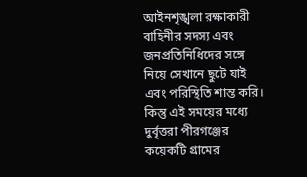আইনশৃঙ্খলা রক্ষাকারী বাহিনীর সদস্য এবং জনপ্রতিনিধিদের সঙ্গে নিয়ে সেখানে ছুটে যাই এবং পরিস্থিতি শান্ত করি। কিন্তু এই সময়ের মধ্যে দুর্বৃত্তরা পীরগঞ্জের কয়েকটি গ্রামের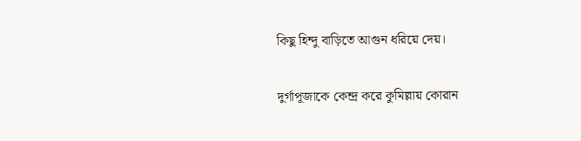কিছু হিন্দু বাড়িতে আগুন ধরিয়ে দেয়।

দুর্গাপূজাকে কেন্দ্র করে কুমিল্লায় কোরান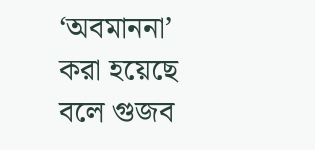‘অবমাননা’ করা হয়েছে বলে গুজব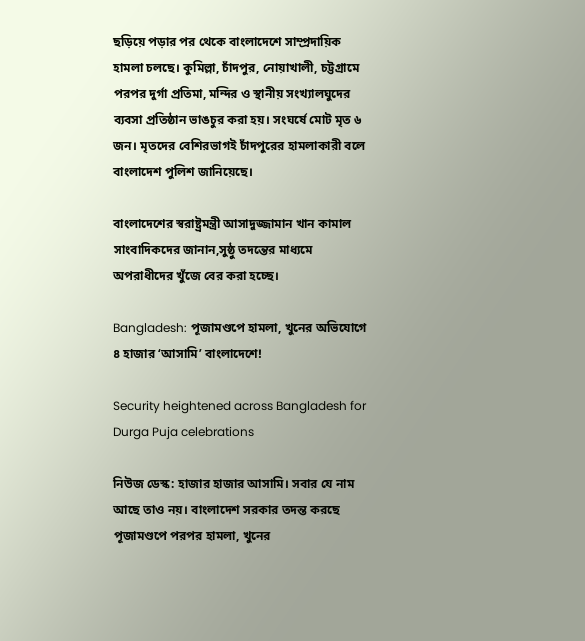ছড়িয়ে পড়ার পর থেকে বাংলাদেশে সাম্প্রদায়িক হামলা চলছে। কুমিল্লা, চাঁদপুর, নোয়াখালী, চট্টগ্রামে পরপর দুর্গা প্রতিমা, মন্দির ও স্থানীয় সংখ্যালঘুদের ব্যবসা প্রতিষ্ঠান ভাঙচুর করা হয়। সংঘর্ষে মোট মৃত ৬ জন। মৃতদের বেশিরভাগই চাঁদপুরের হামলাকারী বলে বাংলাদেশ পুলিশ জানিয়েছে।

বাংলাদেশের স্বরাষ্ট্রমন্ত্রী আসাদুজ্জামান খান কামাল সাংবাদিকদের জানান,সুষ্ঠু তদন্তের মাধ্যমে অপরাধীদের খুঁজে বের করা হচ্ছে।

Bangladesh: পূজামণ্ডপে হামলা, খুনের অভিযোগে ৪ হাজার ‘আসামি’ বাংলাদেশে!

Security heightened across Bangladesh for Durga Puja celebrations

নিউজ ডেস্ক: হাজার হাজার আসামি। সবার যে নাম আছে তাও নয়। বাংলাদেশ সরকার তদন্ত করছে পূজামণ্ডপে পরপর হামলা, খুনের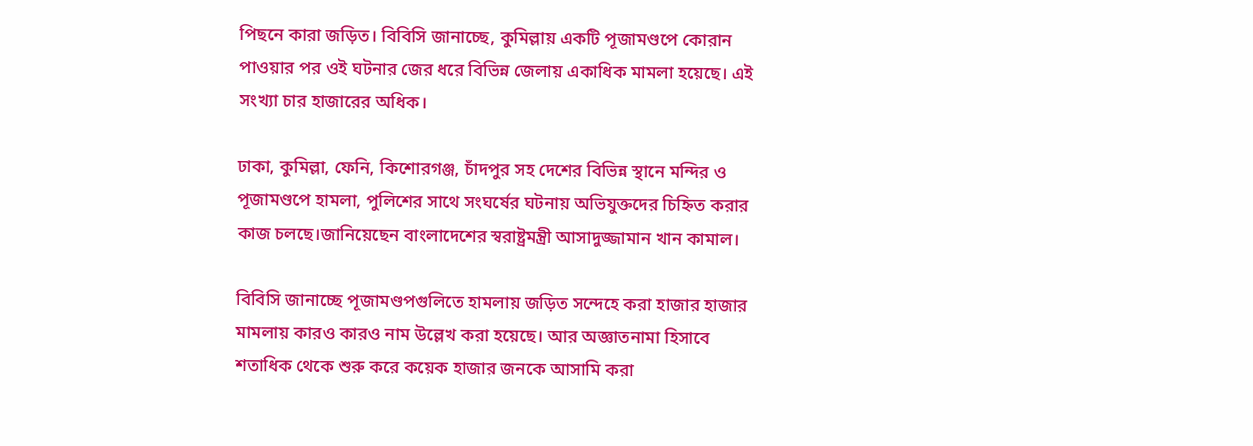পিছনে কারা জড়িত। বিবিসি জানাচ্ছে, কুমিল্লায় একটি পূজামণ্ডপে কোরান পাওয়ার পর ওই ঘটনার জের ধরে বিভিন্ন জেলায় একাধিক মামলা হয়েছে। এই সংখ্যা চার হাজারের অধিক।

ঢাকা, কুমিল্লা, ফেনি, কিশোরগঞ্জ, চাঁদপুর সহ দেশের বিভিন্ন স্থানে মন্দির ও পূজামণ্ডপে হামলা, পুলিশের সাথে সংঘর্ষের ঘটনায় অভিযুক্তদের চিহ্নিত করার কাজ চলছে।জানিয়েছেন বাংলাদেশের স্বরাষ্ট্রমন্ত্রী আসাদুজ্জামান খান কামাল।

বিবিসি জানাচ্ছে পূজামণ্ডপগুলিতে হামলায় জড়িত সন্দেহে করা হাজার হাজার মামলায় কারও কারও নাম উল্লেখ করা হয়েছে। আর অজ্ঞাতনামা হিসাবে শতাধিক থেকে শুরু করে কয়েক হাজার জনকে আসামি করা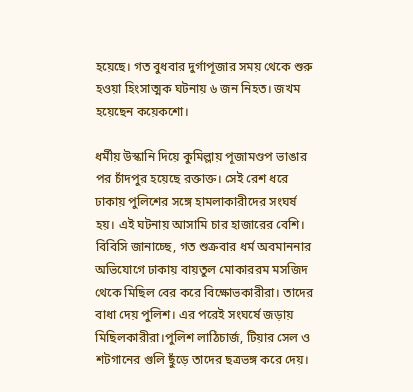হয়েছে। গত বুধবার দুর্গাপূজার সময় থেকে শুরু হওয়া হিংসাত্মক ঘটনায় ৬ জন নিহত। জখম হয়েছেন কয়েকশো।

ধর্মীয় উস্কানি দিয়ে কুমিল্লায় পূজামণ্ডপ ভাঙার পর চাঁদপুর হয়েছে রক্তাক্ত। সেই রেশ ধরে ঢাকায় পুলিশের সঙ্গে হামলাকারীদের সংঘর্ষ হয়। এই ঘটনায় আসামি চার হাজারের বেশি। বিবিসি জানাচ্ছে, গত শুক্রবার ধর্ম অবমাননার অভিযোগে ঢাকায় বায়তুল মোকাররম মসজিদ থেকে মিছিল বের করে বিক্ষোভকারীরা। তাদের বাধা দেয় পুলিশ। এর পরেই সংঘর্ষে জড়ায় মিছিলকারীরা।পুলিশ লাঠিচার্জ, টিয়ার সেল ও শটগানের গুলি ছুঁড়ে তাদের ছত্রভঙ্গ করে দেয়।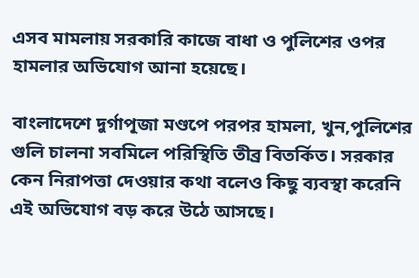এসব মামলায় সরকারি কাজে বাধা ও পুলিশের ওপর হামলার অভিযোগ আনা হয়েছে।

বাংলাদেশে দুর্গাপূজা মণ্ডপে পরপর হামলা, খুন,পুলিশের গুলি চালনা সবমিলে পরিস্থিতি তীব্র বিতর্কিত। সরকার কেন নিরাপত্তা দেওয়ার কথা বলেও কিছু ব্যবস্থা করেনি এই অভিযোগ বড় করে উঠে আসছে।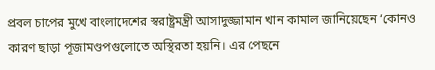প্রবল চাপের মুখে বাংলাদেশের স্বরাষ্ট্রমন্ত্রী আসাদুজ্জামান খান কামাল জানিয়েছেন ‘কোনও কারণ ছাড়া পূজামণ্ডপগুলোতে অস্থিরতা হয়নি। এর পেছনে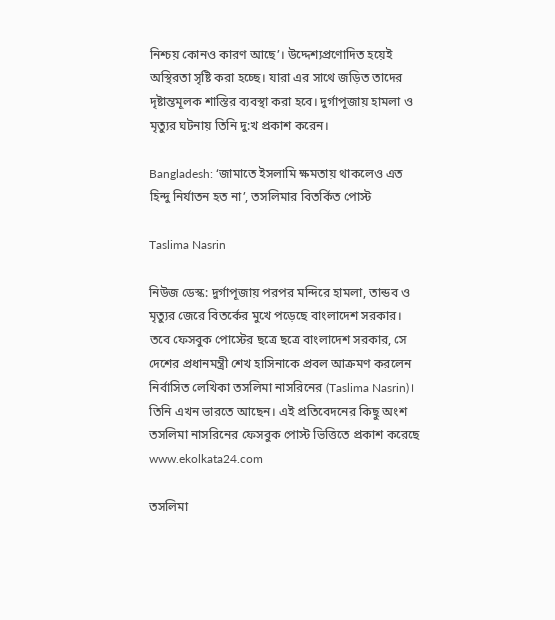নিশ্চয় কোনও কারণ আছে’। উদ্দেশ্যপ্রণোদিত হয়েই অস্থিরতা সৃষ্টি করা হচ্ছে। যারা এর সাথে জড়িত তাদের দৃষ্টান্তমূলক শাস্তির ব্যবস্থা করা হবে। দুর্গাপূজায় হামলা ও মৃত্যুর ঘটনায় তিনি দু:খ প্রকাশ করেন।

Bangladesh: ‘জামাতে ইসলামি ক্ষমতায় থাকলেও এত হিন্দু নির্যাতন হত না’, তসলিমার বিতর্কিত পোস্ট

Taslima Nasrin

নিউজ ডেস্ক: দুর্গাপূজায় পরপর মন্দিরে হামলা, তান্ডব ও মৃত্যুর জেরে বিতর্কের মুখে পড়েছে বাংলাদেশ সরকার। তবে ফেসবুক পোস্টের ছত্রে ছত্রে বাংলাদেশ সরকার, সে দেশের প্রধানমন্ত্রী শেখ হাসিনাকে প্রবল আক্রমণ করলেন নির্বাসিত লেখিকা তসলিমা নাসরিনের (Taslima Nasrin)। তিনি এখন ভারতে আছেন। এই প্রতিবেদনের কিছু অংশ তসলিমা নাসরিনের ফেসবুক পোস্ট ভিত্তিতে প্রকাশ করেছে www.ekolkata24.com

তসলিমা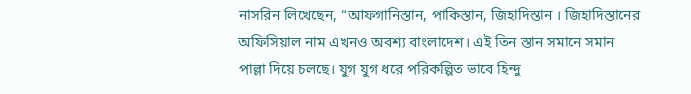নাসরিন লিখেছেন, “আফগানিস্তান, পাকিস্তান, জিহাদিস্তান । জিহাদিস্তানের অফিসিয়াল নাম এখনও অবশ্য বাংলাদেশ। এই তিন স্তান সমানে সমান পাল্লা দিয়ে চলছে। যুগ যুগ ধরে পরিকল্পিত ভাবে হিন্দু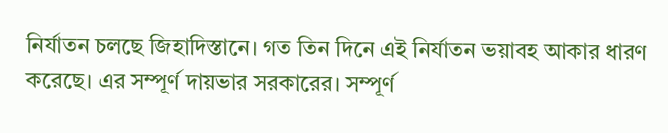নির্যাতন চলছে জিহাদিস্তানে। গত তিন দিনে এই নির্যাতন ভয়াবহ আকার ধারণ করেছে। এর সম্পূর্ণ দায়ভার সরকারের। সম্পূর্ণ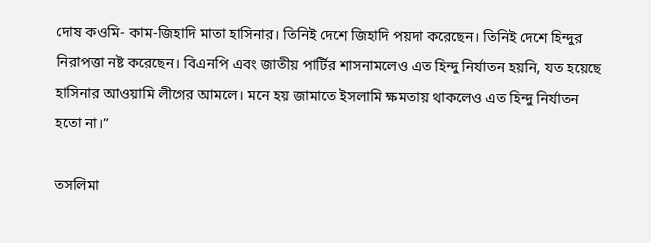দোষ কওমি- কাম-জিহাদি মাতা হাসিনার। তিনিই দেশে জিহাদি পয়দা করেছেন। তিনিই দেশে হিন্দুর নিরাপত্তা নষ্ট করেছেন। বিএনপি এবং জাতীয় পার্টির শাসনামলেও এত হিন্দু নির্যাতন হয়নি, যত হয়েছে হাসিনার আওয়ামি লীগের আমলে। মনে হয় জামাতে ইসলামি ক্ষমতায় থাকলেও এত হিন্দু নির্যাতন হতো না।”

তসলিমা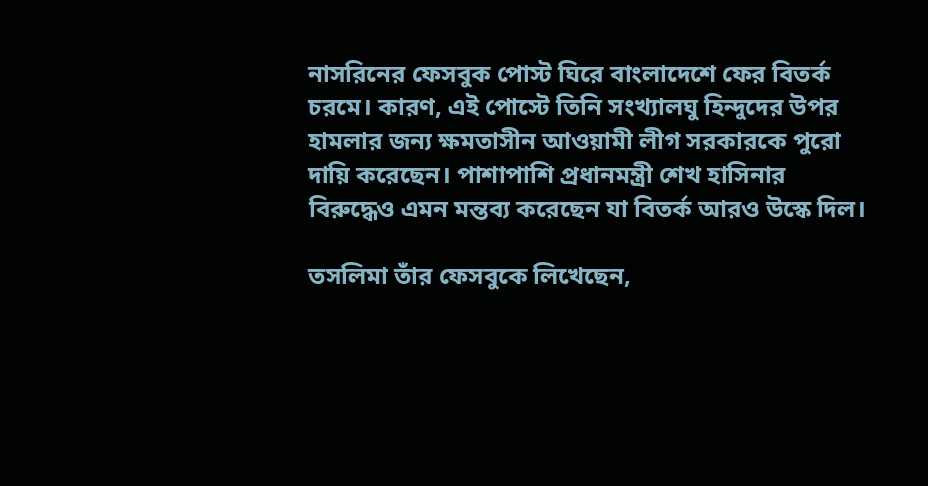নাসরিনের ফেসবুক পোস্ট ঘিরে বাংলাদেশে ফের বিতর্ক চরমে। কারণ, এই পোস্টে তিনি সংখ্যালঘু হিন্দুদের উপর হামলার জন্য ক্ষমতাসীন আওয়ামী লীগ সরকারকে পুরো দায়ি করেছেন। পাশাপাশি প্রধানমন্ত্রী শেখ হাসিনার বিরুদ্ধেও এমন মন্তব্য করেছেন যা বিতর্ক আরও উস্কে দিল।

তসলিমা তাঁর ফেসবুকে লিখেছেন,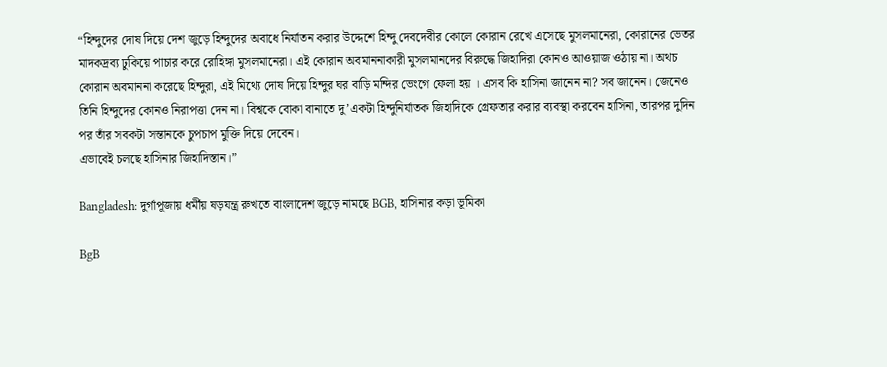“হিন্দুদের দোষ দিয়ে দেশ জুড়ে হিন্দুদের অবাধে নির্যাতন করার উদ্দেশে হিন্দু দেবদেবীর কোলে কোরান রেখে এসেছে মুসলমানেরা, কোরানের ভেতর মাদকদ্রব্য ঢুকিয়ে পাচার করে রোহিঙ্গা মুসলমানেরা। এই কোরান অবমাননাকারী মুসলমানদের বিরুদ্ধে জিহাদিরা কোনও আওয়াজ ওঠায় না। অথচ কোরান অবমাননা করেছে হিন্দুরা, এই মিথ্যে দোষ দিয়ে হিন্দুর ঘর বাড়ি মন্দির ভেংগে ফেলা হয় । এসব কি হাসিনা জানেন না? সব জানেন। জেনেও তিনি হিন্দুদের কোনও নিরাপত্তা দেন না। বিশ্বকে বোকা বানাতে দু’একটা হিন্দুনির্যাতক জিহাদিকে গ্রেফতার করার ব্যবস্থা করবেন হাসিনা, তারপর দুদিন পর তাঁর সবকটা সন্তানকে চুপচাপ মুক্তি দিয়ে দেবেন।
এভাবেই চলছে হাসিনার জিহাদিস্তান।”

Bangladesh: দুর্গাপূজায় ধর্মীয় ষড়যন্ত্র রুখতে বাংলাদেশ জুড়ে নামছে BGB, হাসিনার কড়া ভূমিকা

BgB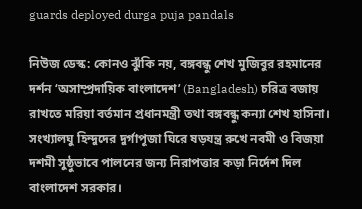guards deployed durga puja pandals

নিউজ ডেস্ক: কোনও ঝুঁকি নয়, বঙ্গবন্ধু শেখ মুজিবুর রহমানের দর্শন ‘অসাম্প্রদায়িক বাংলাদেশ’ (Bangladesh) চরিত্র বজায় রাখতে মরিয়া বর্তমান প্রধানমন্ত্রী তথা বঙ্গবন্ধু কন্যা শেখ হাসিনা। সংখ্যালঘু হিন্দুদের দুর্গাপূজা ঘিরে ষড়যন্ত্র রুখে নবমী ও বিজয়া দশমী সুষ্ঠুভাবে পালনের জন্য নিরাপত্তার কড়া নির্দেশ দিল বাংলাদেশ সরকার।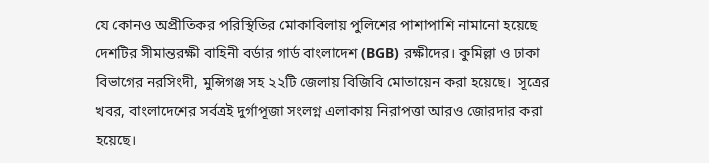যে কোনও অপ্রীতিকর পরিস্থিতির মোকাবিলায় পুলিশের পাশাপাশি নামানো হয়েছে দেশটির সীমান্তরক্ষী বাহিনী বর্ডার গার্ড বাংলাদেশ (BGB) রক্ষীদের। কুমিল্লা ও ঢাকা বিভাগের নরসিংদী, মুন্সিগঞ্জ সহ ২২টি জেলায় বিজিবি মোতায়েন করা হয়েছে।  সূত্রের খবর, বাংলাদেশের সর্বত্রই দুর্গাপূজা সংলগ্ন এলাকায় নিরাপত্তা আরও জোরদার করা হয়েছে।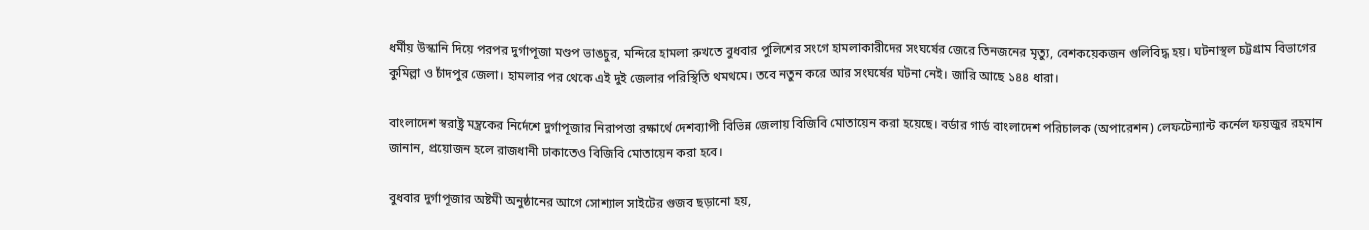ধর্মীয় উস্কানি দিয়ে পরপর দুর্গাপূজা মণ্ডপ ভাঙচুর, মন্দিরে হামলা রুখতে বুধবার পুলিশের সংগে হামলাকারীদের সংঘর্ষের জেরে তিনজনের মৃত্যু, বেশকয়েকজন গুলিবিদ্ধ হয়। ঘটনাস্থল চট্টগ্রাম বিভাগের কুমিল্লা ও চাঁদপুর জেলা। হামলার পর থেকে এই দুই জেলার পরিস্থিতি থমথমে। তবে নতুন করে আর সংঘর্ষের ঘটনা নেই। জারি আছে ১৪৪ ধারা।

বাংলাদেশ স্বরাষ্ট্র মন্ত্রকের নির্দেশে দুর্গাপূজার নিরাপত্তা রক্ষার্থে দেশব্যাপী বিভিন্ন জেলায় বিজিবি মোতায়েন করা হয়েছে‌। বর্ডার গার্ড বাংলাদেশ পরিচালক (অপারেশন) লেফটেন্যান্ট কর্নেল ফয়জুর রহমান জানান, প্রয়োজন হলে রাজধানী ঢাকাতেও বিজিবি মোতায়েন করা হবে।

বুধবার দুর্গাপূজার অষ্টমী অনুষ্ঠানের আগে সোশ্যাল সাইটের গুজব ছড়ানো হয়,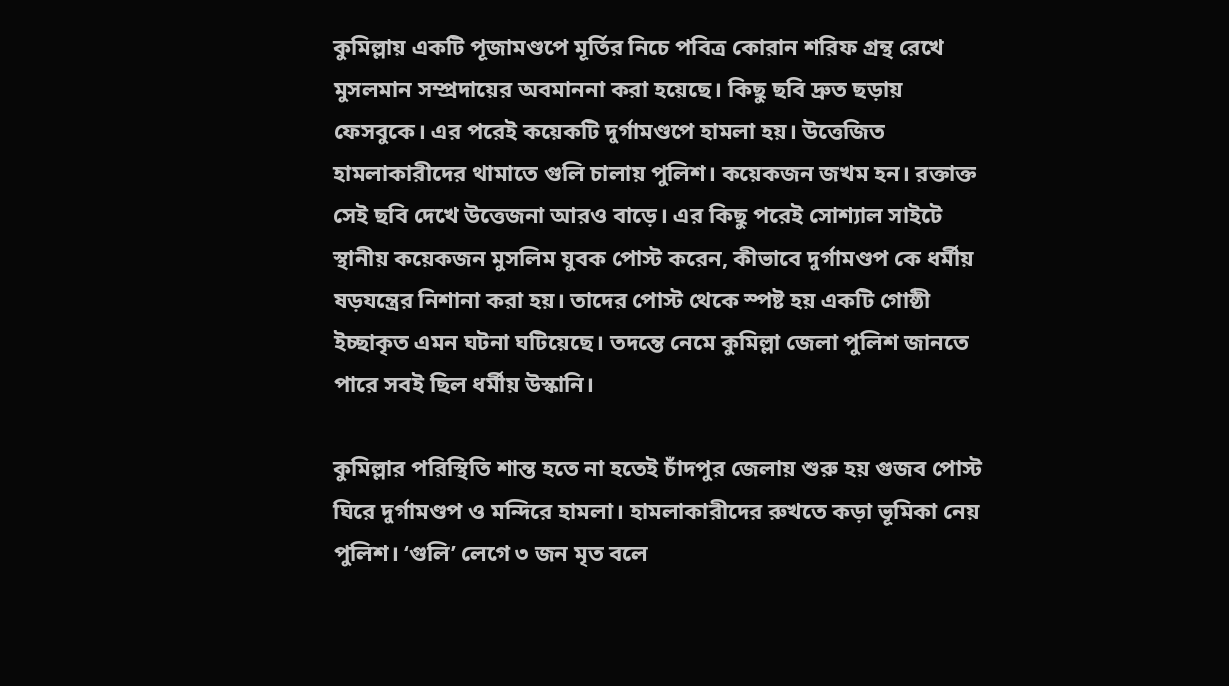কুমিল্লায় একটি পূজামণ্ডপে মূর্তির নিচে পবিত্র কোরান শরিফ গ্রন্থ রেখে মুসলমান সম্প্রদায়ের অবমাননা করা হয়েছে। কিছু ছবি দ্রুত ছড়ায় ফেসবুকে। এর পরেই কয়েকটি দুর্গামণ্ডপে হামলা হয়। উত্তেজিত হামলাকারীদের থামাতে গুলি চালায় পুলিশ। কয়েকজন জখম হন। রক্তাক্ত সেই ছবি দেখে উত্তেজনা আরও বাড়ে। এর কিছু পরেই সোশ্যাল সাইটে স্থানীয় কয়েকজন মুসলিম যুবক পোস্ট করেন, কীভাবে দুর্গামণ্ডপ কে ধর্মীয় ষড়যন্ত্রের নিশানা করা হয়। তাদের পোস্ট থেকে স্পষ্ট হয় একটি গোষ্ঠী ইচ্ছাকৃত এমন ঘটনা ঘটিয়েছে। তদন্তে নেমে কুমিল্লা জেলা পুলিশ জানতে পারে সবই ছিল ধর্মীয় উস্কানি।

কুমিল্লার পরিস্থিতি শান্ত হতে না হতেই চাঁদপুর জেলায় শুরু হয় গুজব পোস্ট ঘিরে দুর্গামণ্ডপ ও মন্দিরে হামলা। হামলাকারীদের রুখতে কড়া ভূমিকা নেয় পুলিশ। ‘গুলি’ লেগে ৩ জন মৃত বলে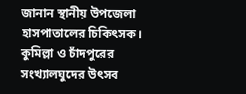জানান স্থানীয় উপজেলা হাসপাতালের চিকিৎসক। কুমিল্লা ও চাঁদপুরের সংখ্যালঘুদের উৎসব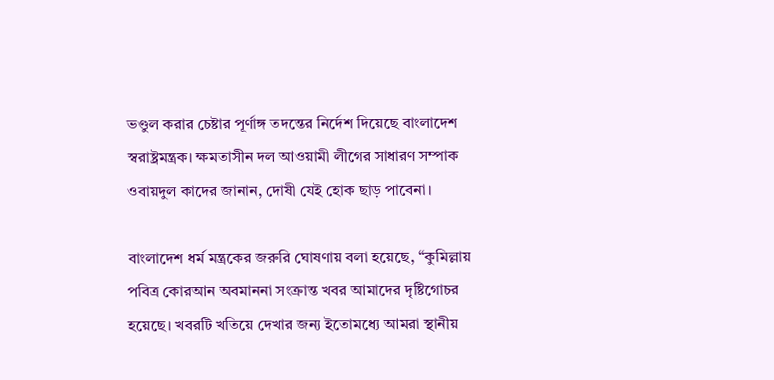ভণ্ডুল করার চেষ্টার পূর্ণাঙ্গ তদন্তের নির্দেশ দিয়েছে বাংলাদেশ স্বরাষ্ট্রমন্ত্রক। ক্ষমতাসীন দল আওয়ামী লীগের সাধারণ সম্পাক ওবায়দুল কাদের জানান, দোষী যেই হোক ছাড় পাবেনা।

বাংলাদেশ ধর্ম মন্ত্রকের জরুরি ঘোষণায় বলা হয়েছে, “কুমিল্লায় পবিত্র কোরআন অবমাননা সংক্রান্ত খবর আমাদের দৃষ্টিগোচর হয়েছে। খবরটি খতিয়ে দেখার জন্য ইতোমধ্যে আমরা স্থানীয়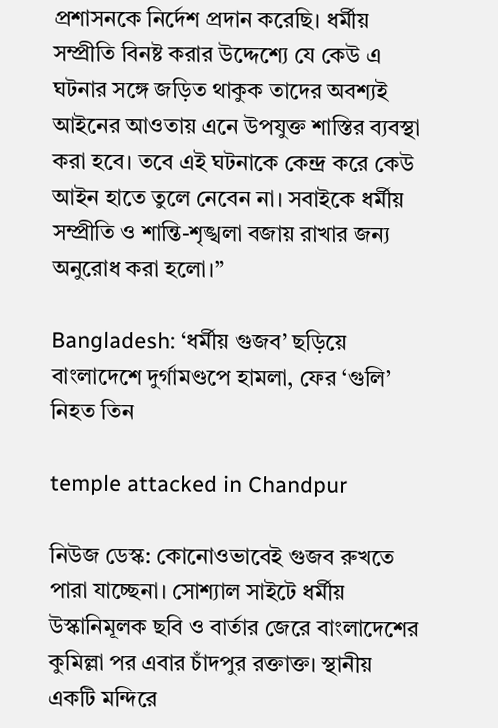প্রশাসনকে নির্দেশ প্রদান করেছি। ধর্মীয় সম্প্রীতি বিনষ্ট করার উদ্দেশ্যে যে কেউ এ ঘটনার সঙ্গে জড়িত থাকুক তাদের অবশ্যই আইনের আওতায় এনে উপযুক্ত শাস্তির ব্যবস্থা করা হবে। তবে এই ঘটনাকে কেন্দ্র করে কেউ আইন হাতে তুলে নেবেন না। সবাইকে ধর্মীয় সম্প্রীতি ও শান্তি-শৃঙ্খলা বজায় রাখার জন্য অনুরোধ করা হলো।”

Bangladesh: ‘ধর্মীয় গুজব’ ছড়িয়ে বাংলাদেশে দুর্গামণ্ডপে হামলা, ফের ‘গুলি’ নিহত তিন

temple attacked in Chandpur

নিউজ ডেস্ক: কোনোওভাবেই গুজব রুখতে পারা যাচ্ছেনা। সোশ্যাল সাইটে ধর্মীয় উস্কানিমূলক ছবি ও বার্তার জেরে বাংলাদেশের কুমিল্লা পর এবার চাঁদপুর রক্তাক্ত। স্থানীয় একটি মন্দিরে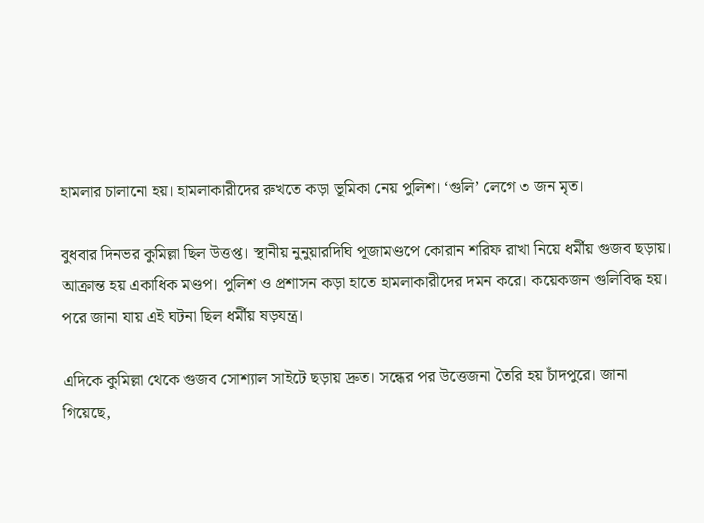হামলার চালানো হয়। হামলাকারীদের রুখতে কড়া ভূমিকা নেয় পুলিশ। ‘গুলি’ লেগে ৩ জন মৃত।

বুধবার দিনভর কুমিল্লা ছিল উত্তপ্ত। স্থানীয় নুনুয়ারদিঘি পূজামণ্ডপে কোরান শরিফ রাখা নিয়ে ধর্মীয় গুজব ছড়ায়। আক্রান্ত হয় একাধিক মণ্ডপ। পুলিশ ও প্রশাসন কড়া হাতে হামলাকারীদের দমন করে। কয়েকজন গুলিবিদ্ধ হয়। পরে জানা যায় এই ঘটনা ছিল ধর্মীয় ষড়যন্ত্র।

এদিকে কুমিল্লা থেকে গুজব সোশ্যাল সাইটে ছড়ায় দ্রুত। সন্ধের পর উত্তেজনা তৈরি হয় চাঁদপুরে। জানা গিয়েছে,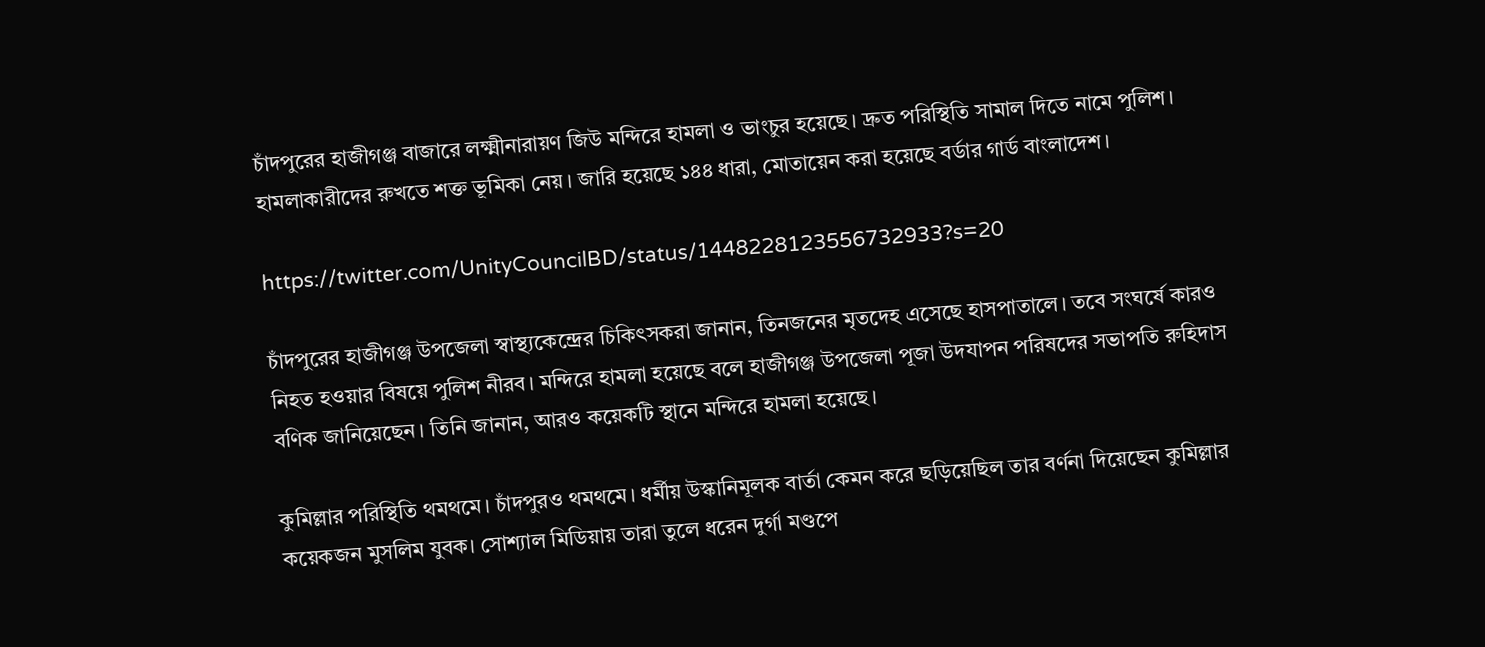চাঁদপুরের হাজীগঞ্জ বাজারে লক্ষ্মীনারায়ণ জিউ মন্দিরে হামলা ও ভাংচুর হয়েছে। দ্রুত পরিস্থিতি সামাল দিতে নামে পুলিশ। হামলাকারীদের রুখতে শক্ত ভূমিকা নেয়। জারি হয়েছে ১৪৪ ধারা, মোতায়েন করা হয়েছে বর্ডার গার্ড বাংলাদেশ।

https://twitter.com/UnityCouncilBD/status/1448228123556732933?s=20

চাঁদপুরের হাজীগঞ্জ উপজেলা স্বাস্থ্যকেন্দ্রের চিকিৎসকরা জানান, তিনজনের মৃতদেহ এসেছে হাসপাতালে। তবে সংঘর্ষে কারও নিহত হওয়ার বিষয়ে পুলিশ নীরব। মন্দিরে হামলা হয়েছে বলে হাজীগঞ্জ উপজেলা পূজা উদযাপন পরিষদের সভাপতি রুহিদাস বণিক জানিয়েছেন। তিনি জানান, আরও কয়েকটি স্থানে মন্দিরে হামলা হয়েছে।

কুমিল্লার পরিস্থিতি থমথমে। চাঁদপুরও থমথমে। ধর্মীয় উস্কানিমূলক বার্তা কেমন করে ছড়িয়েছিল তার বর্ণনা দিয়েছেন কুমিল্লার কয়েকজন মুসলিম যুবক। সোশ্যাল মিডিয়ায় তারা তুলে ধরেন দুর্গা মণ্ডপে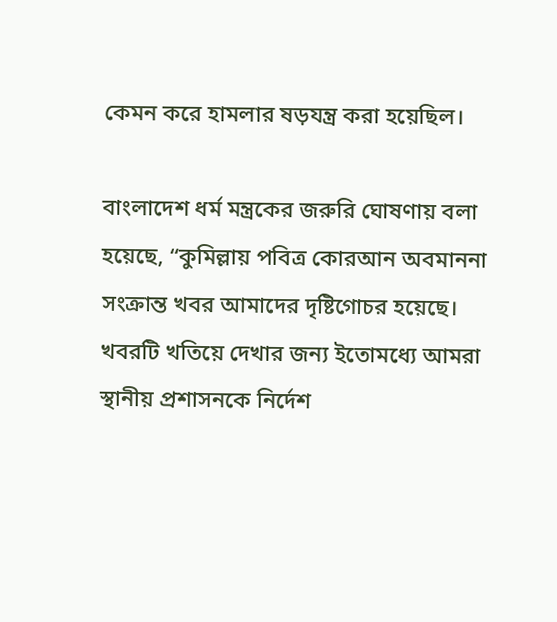কেমন করে হামলার ষড়যন্ত্র করা হয়েছিল।

বাংলাদেশ ধর্ম মন্ত্রকের জরুরি ঘোষণায় বলা হয়েছে, “কুমিল্লায় পবিত্র কোরআন অবমাননা সংক্রান্ত খবর আমাদের দৃষ্টিগোচর হয়েছে। খবরটি খতিয়ে দেখার জন্য ইতোমধ্যে আমরা স্থানীয় প্রশাসনকে নির্দেশ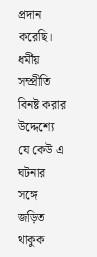প্রদান করেছি। ধর্মীয় সম্প্রীতি বিনষ্ট করার উদ্দেশ্যে যে কেউ এ ঘটনার সঙ্গে জড়িত থাকুক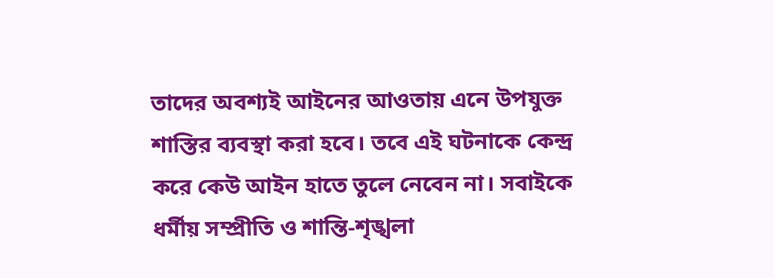তাদের অবশ্যই আইনের আওতায় এনে উপযুক্ত শাস্তির ব্যবস্থা করা হবে। তবে এই ঘটনাকে কেন্দ্র করে কেউ আইন হাতে তুলে নেবেন না। সবাইকে ধর্মীয় সম্প্রীতি ও শান্তি-শৃঙ্খলা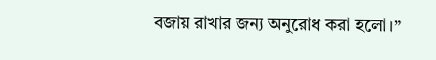বজায় রাখার জন্য অনুরোধ করা হলো।”